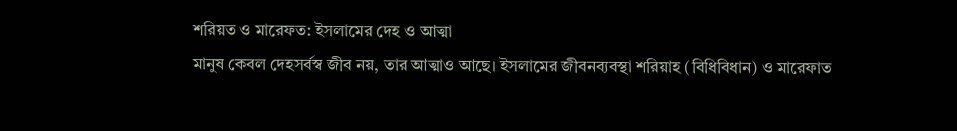শরিয়ত ও মারেফত: ইসলামের দেহ ও আত্মা
মানুষ কেবল দেহসর্বস্ব জীব নয়, তার আত্মাও আছে। ইসলামের জীবনব্যবস্থা শরিয়াহ (বিধিবিধান) ও মারেফাত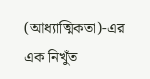(আধ্যাত্মিকতা)-এর এক নিখুঁত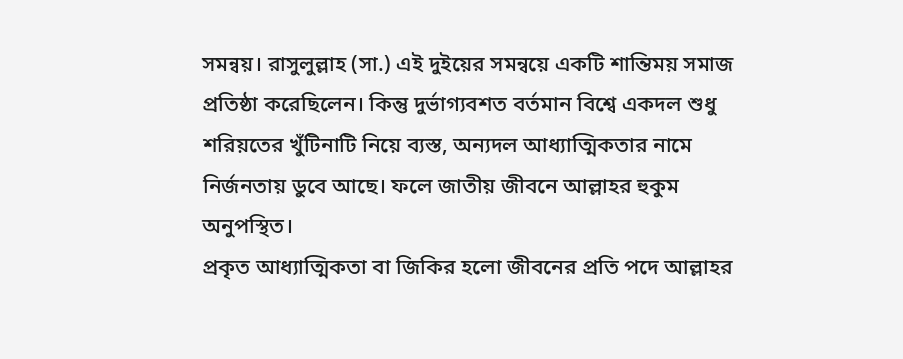সমন্বয়। রাসুলুল্লাহ (সা.) এই দুইয়ের সমন্বয়ে একটি শান্তিময় সমাজ প্রতিষ্ঠা করেছিলেন। কিন্তু দুর্ভাগ্যবশত বর্তমান বিশ্বে একদল শুধু শরিয়তের খুঁটিনাটি নিয়ে ব্যস্ত, অন্যদল আধ্যাত্মিকতার নামে নির্জনতায় ডুবে আছে। ফলে জাতীয় জীবনে আল্লাহর হুকুম অনুপস্থিত।
প্রকৃত আধ্যাত্মিকতা বা জিকির হলো জীবনের প্রতি পদে আল্লাহর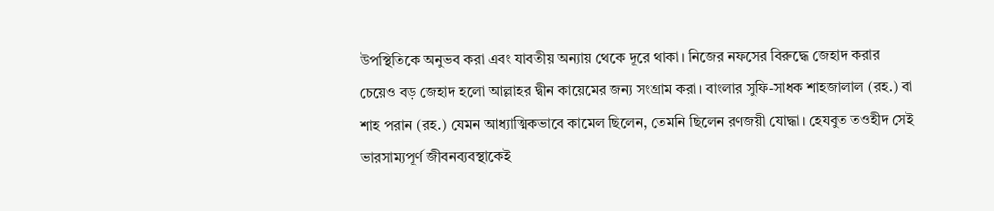উপস্থিতিকে অনুভব করা এবং যাবতীয় অন্যায় থেকে দূরে থাকা। নিজের নফসের বিরুদ্ধে জেহাদ করার চেয়েও বড় জেহাদ হলো আল্লাহর দ্বীন কায়েমের জন্য সংগ্রাম করা। বাংলার সুফি-সাধক শাহজালাল (রহ.) বা শাহ পরান (রহ.) যেমন আধ্যাত্মিকভাবে কামেল ছিলেন, তেমনি ছিলেন রণজয়ী যোদ্ধা। হেযবুত তওহীদ সেই ভারসাম্যপূর্ণ জীবনব্যবস্থাকেই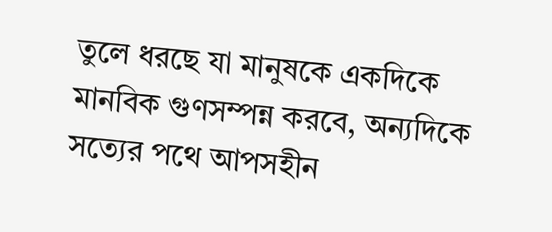তুলে ধরছে যা মানুষকে একদিকে মানবিক গুণসম্পন্ন করবে, অন্যদিকে সত্যের পথে আপসহীন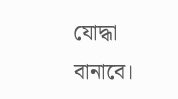যোদ্ধা বানাবে।